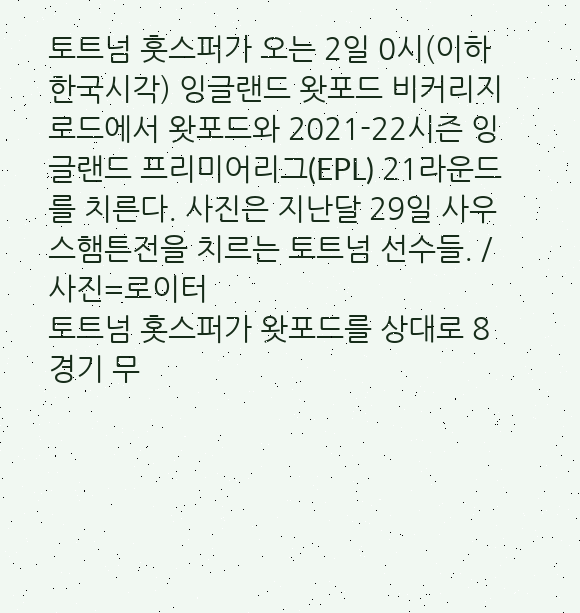토트넘 훗스퍼가 오는 2일 0시(이하 한국시각) 잉글랜드 왓포드 비커리지 로드에서 왓포드와 2021-22시즌 잉글랜드 프리미어리그(EPL) 21라운드를 치른다. 사진은 지난달 29일 사우스햄튼전을 치르는 토트넘 선수들. /사진=로이터
토트넘 홋스퍼가 왓포드를 상대로 8경기 무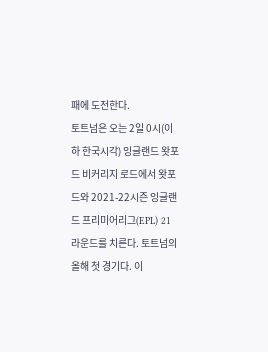패에 도전한다.
토트넘은 오는 2일 0시(이하 한국시각) 잉글랜드 왓포드 비커리지 로드에서 왓포드와 2021-22시즌 잉글랜드 프리미어리그(EPL) 21라운드를 치른다. 토트넘의 올해 첫 경기다. 이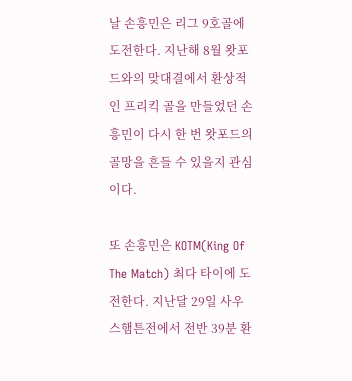날 손흥민은 리그 9호골에 도전한다. 지난해 8월 왓포드와의 맞대결에서 환상적인 프리킥 골을 만들었던 손흥민이 다시 한 번 왓포드의 골망을 흔들 수 있을지 관심이다.

또 손흥민은 KOTM(King Of The Match) 최다 타이에 도전한다. 지난달 29일 사우스햄튼전에서 전반 39분 환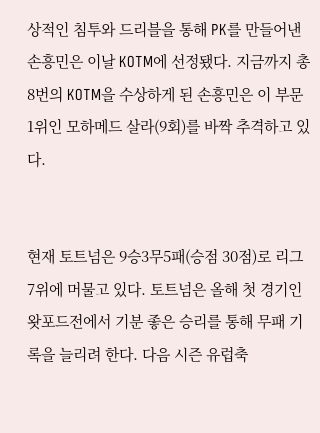상적인 침투와 드리블을 통해 PK를 만들어낸 손흥민은 이날 KOTM에 선정됐다. 지금까지 총 8번의 KOTM을 수상하게 된 손흥민은 이 부문 1위인 모하메드 살라(9회)를 바짝 추격하고 있다.


현재 토트넘은 9승3무5패(승점 30점)로 리그 7위에 머물고 있다. 토트넘은 올해 첫 경기인 왓포드전에서 기분 좋은 승리를 통해 무패 기록을 늘리려 한다. 다음 시즌 유럽축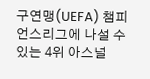구연맹(UEFA) 챔피언스리그에 나설 수 있는 4위 아스널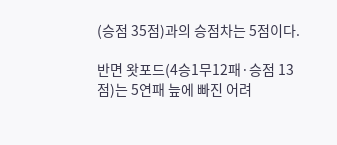(승점 35점)과의 승점차는 5점이다.

반면 왓포드(4승1무12패·승점 13점)는 5연패 늪에 빠진 어려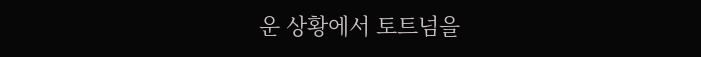운 상황에서 토트넘을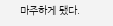마주하게 됐다.